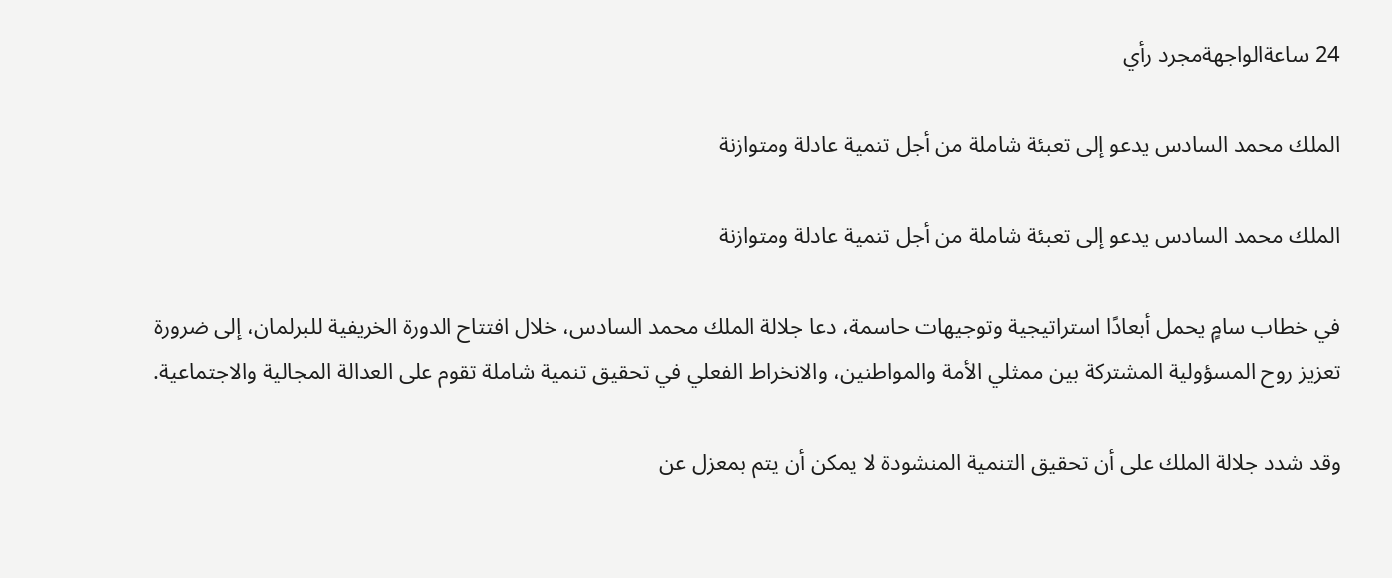24 ساعةالواجهةمجرد رأي

الملك محمد السادس يدعو إلى تعبئة شاملة من أجل تنمية عادلة ومتوازنة

الملك محمد السادس يدعو إلى تعبئة شاملة من أجل تنمية عادلة ومتوازنة

في خطاب سامٍ يحمل أبعادًا استراتيجية وتوجيهات حاسمة، دعا جلالة الملك محمد السادس، خلال افتتاح الدورة الخريفية للبرلمان، إلى ضرورة تعزيز روح المسؤولية المشتركة بين ممثلي الأمة والمواطنين، والانخراط الفعلي في تحقيق تنمية شاملة تقوم على العدالة المجالية والاجتماعية.

وقد شدد جلالة الملك على أن تحقيق التنمية المنشودة لا يمكن أن يتم بمعزل عن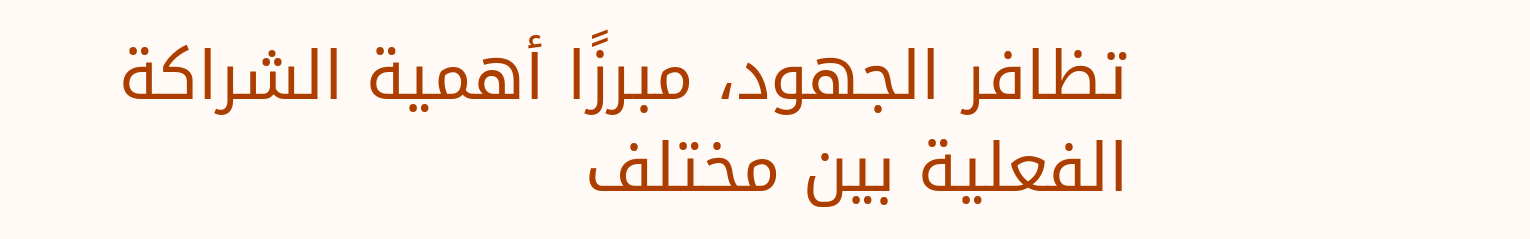تظافر الجهود، مبرزًا أهمية الشراكة الفعلية بين مختلف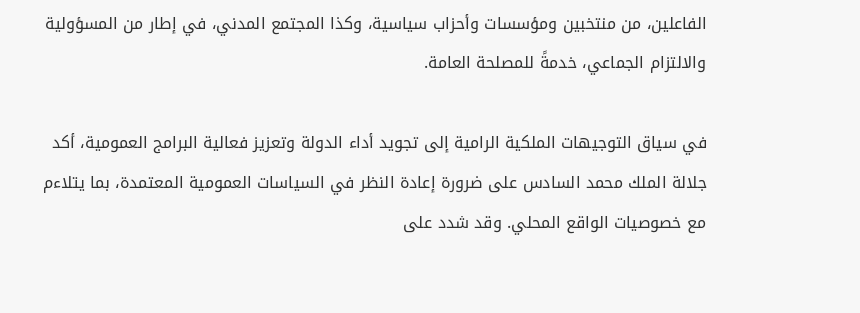الفاعلين، من منتخبين ومؤسسات وأحزاب سياسية، وكذا المجتمع المدني، في إطار من المسؤولية والالتزام الجماعي، خدمةً للمصلحة العامة.

في سياق التوجيهات الملكية الرامية إلى تجويد أداء الدولة وتعزيز فعالية البرامج العمومية، أكد جلالة الملك محمد السادس على ضرورة إعادة النظر في السياسات العمومية المعتمدة، بما يتلاءم مع خصوصيات الواقع المحلي. وقد شدد على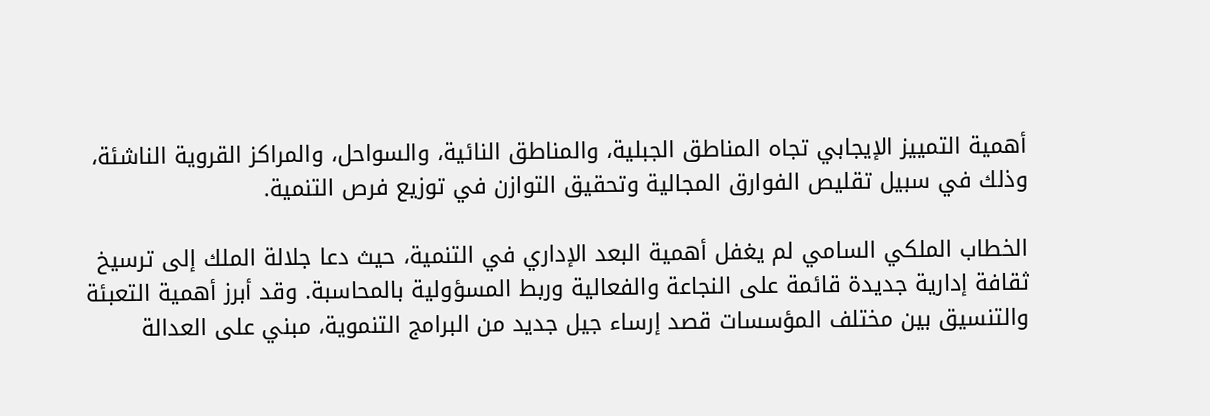أهمية التمييز الإيجابي تجاه المناطق الجبلية، والمناطق النائية، والسواحل، والمراكز القروية الناشئة، وذلك في سبيل تقليص الفوارق المجالية وتحقيق التوازن في توزيع فرص التنمية.

الخطاب الملكي السامي لم يغفل أهمية البعد الإداري في التنمية، حيث دعا جلالة الملك إلى ترسيخ ثقافة إدارية جديدة قائمة على النجاعة والفعالية وربط المسؤولية بالمحاسبة. وقد أبرز أهمية التعبئة والتنسيق بين مختلف المؤسسات قصد إرساء جيل جديد من البرامج التنموية، مبني على العدالة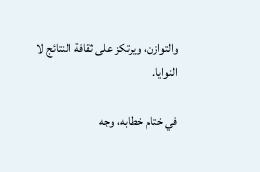والتوازن، ويرتكز على ثقافة النتائج لا النوايا.

في ختام خطابه، وجه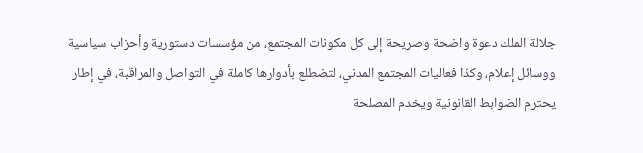جلالة الملك دعوة واضحة وصريحة إلى كل مكونات المجتمع، من مؤسسات دستورية وأحزاب سياسية ووسائل إعلام، وكذا فعاليات المجتمع المدني، لتضطلع بأدوارها كاملة في التواصل والمراقبة، في إطار يحترم الضوابط القانونية ويخدم المصلحة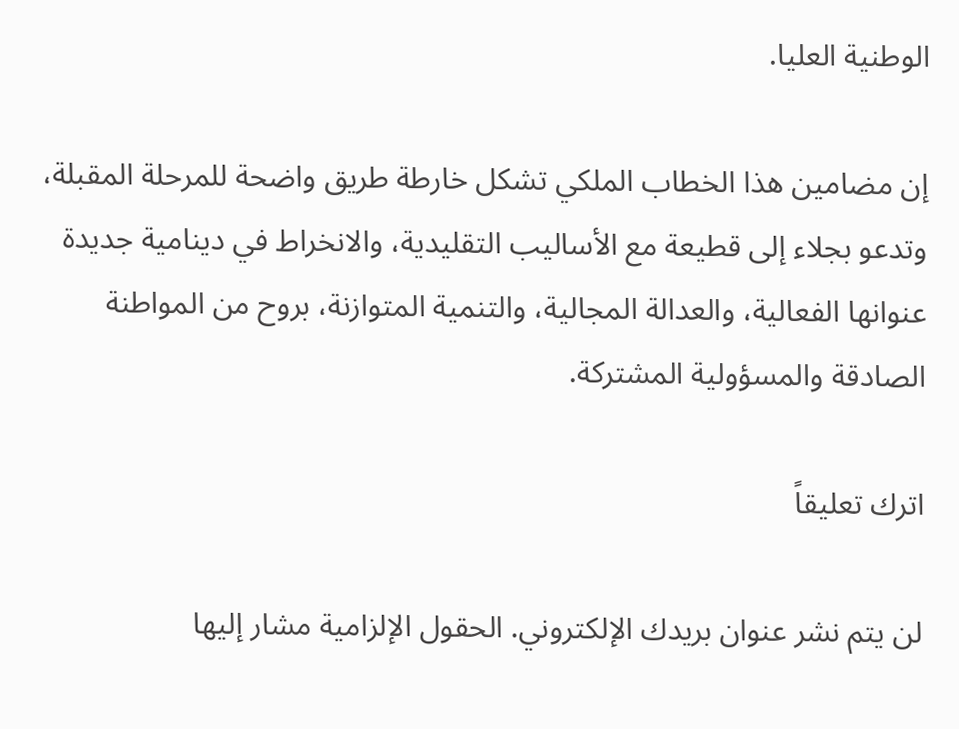الوطنية العليا.

إن مضامين هذا الخطاب الملكي تشكل خارطة طريق واضحة للمرحلة المقبلة، وتدعو بجلاء إلى قطيعة مع الأساليب التقليدية، والانخراط في دينامية جديدة عنوانها الفعالية، والعدالة المجالية، والتنمية المتوازنة، بروح من المواطنة الصادقة والمسؤولية المشتركة.

اترك تعليقاً

لن يتم نشر عنوان بريدك الإلكتروني. الحقول الإلزامية مشار إليها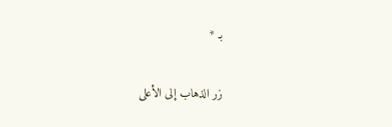بـ *

زر الذهاب إلى الأعلى